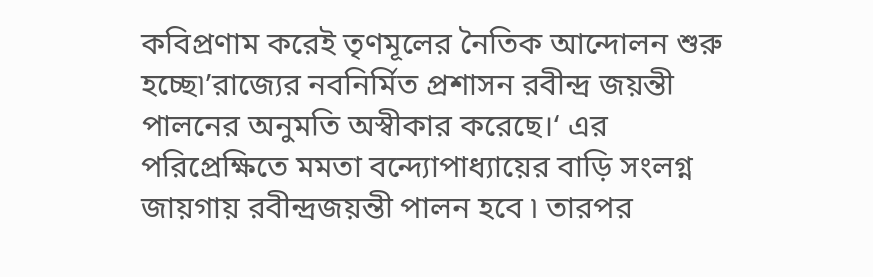কবিপ্রণাম করেই তৃণমূলের নৈতিক আন্দোলন শুরু হচ্ছে৷’রাজ্যের নবনির্মিত প্রশাসন রবীন্দ্র জয়ন্তী পালনের অনুমতি অস্বীকার করেছে।‘ এর পরিপ্রেক্ষিতে মমতা বন্দ্যোপাধ্যায়ের বাড়ি সংলগ্ন জায়গায় রবীন্দ্রজয়ন্তী পালন হবে ৷ তারপর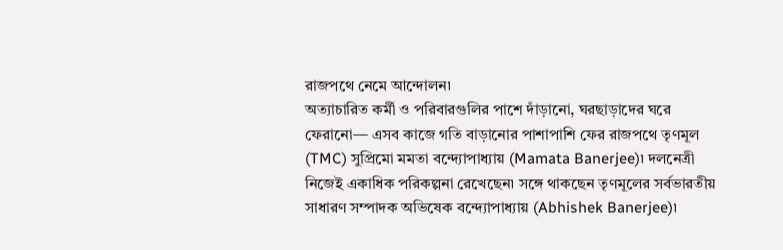রাজপথে নেমে আন্দোলন৷
অত্যাচারিত কর্মী ও পরিবারগুলির পাশে দাঁড়ানো, ঘরছাড়াদের ঘরে ফেরানো— এসব কাজে গতি বাড়ানোর পাশাপাশি ফের রাজপথে তৃণমূল (TMC) সুপ্রিমো মমতা বন্দ্যোপাধ্যায় (Mamata Banerjee)৷ দলনেত্রী নিজেই একাধিক পরিকল্পনা রেখেছেন৷ সঙ্গে থাকছেন তৃণমূলের সর্বভারতীয় সাধারণ সম্পাদক অভিষেক বন্দ্যোপাধ্যায় (Abhishek Banerjee)৷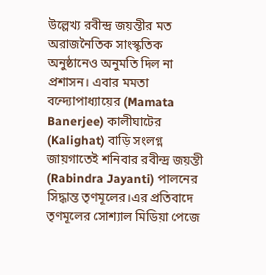উল্লেখ্য রবীন্দ্র জয়ন্তীর মত অরাজনৈতিক সাংস্কৃতিক অনুষ্ঠানেও অনুমতি দিল না প্রশাসন। এবার মমতা বন্দ্যোপাধ্যায়ের (Mamata Banerjee) কালীঘাটের (Kalighat) বাড়ি সংলগ্ন জায়গাতেই শনিবার রবীন্দ্র জয়ন্তী (Rabindra Jayanti) পালনের সিদ্ধান্ত তৃণমূলের।এর প্রতিবাদে তৃণমূলের সোশ্যাল মিডিয়া পেজে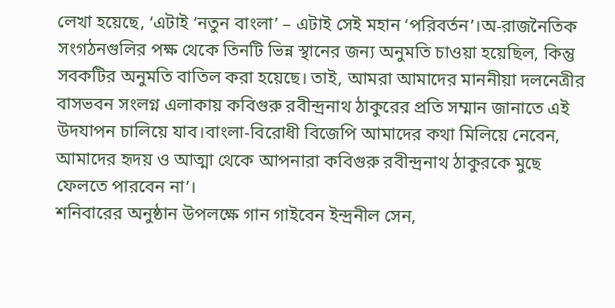লেখা হয়েছে, ‘এটাই ‘নতুন বাংলা’ – এটাই সেই মহান ‘পরিবর্তন’।অ-রাজনৈতিক সংগঠনগুলির পক্ষ থেকে তিনটি ভিন্ন স্থানের জন্য অনুমতি চাওয়া হয়েছিল, কিন্তু সবকটির অনুমতি বাতিল করা হয়েছে। তাই, আমরা আমাদের মাননীয়া দলনেত্রীর বাসভবন সংলগ্ন এলাকায় কবিগুরু রবীন্দ্রনাথ ঠাকুরের প্রতি সম্মান জানাতে এই উদযাপন চালিয়ে যাব।বাংলা-বিরোধী বিজেপি আমাদের কথা মিলিয়ে নেবেন, আমাদের হৃদয় ও আত্মা থেকে আপনারা কবিগুরু রবীন্দ্রনাথ ঠাকুরকে মুছে ফেলতে পারবেন না’।
শনিবারের অনুষ্ঠান উপলক্ষে গান গাইবেন ইন্দ্রনীল সেন,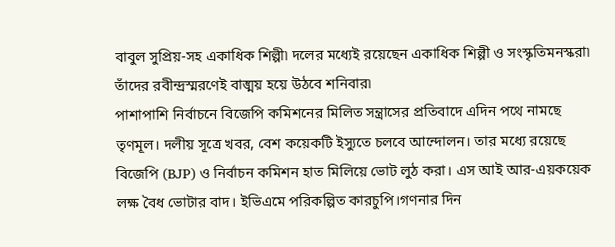বাবুল সুপ্রিয়-সহ একাধিক শিল্পী৷ দলের মধ্যেই রয়েছেন একাধিক শিল্পী ও সংস্কৃতিমনস্করা৷ তাঁদের রবীন্দ্রস্মরণেই বাঙ্ময় হয়ে উঠবে শনিবার৷
পাশাপাশি নির্বাচনে বিজেপি কমিশনের মিলিত সন্ত্রাসের প্রতিবাদে এদিন পথে নামছে তৃণমূল। দলীয় সূত্রে খবর, বেশ কয়েকটি ইস্যুতে চলবে আন্দোলন। তার মধ্যে রয়েছে বিজেপি (BJP) ও নির্বাচন কমিশন হাত মিলিয়ে ভোট লুঠ করা। এস আই আর-এয়কয়েক লক্ষ বৈধ ভোটার বাদ। ইভিএমে পরিকল্পিত কারচুপি।গণনার দিন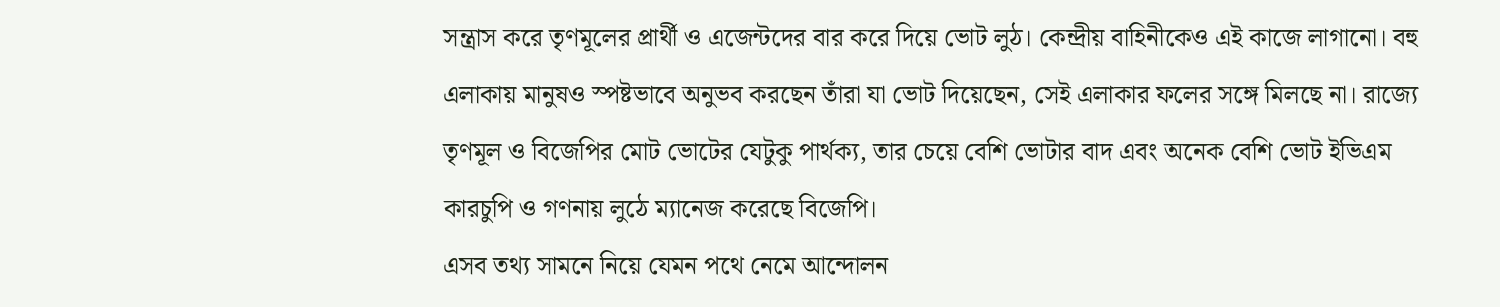সন্ত্রাস করে তৃণমূলের প্রার্থী ও এজেন্টদের বার করে দিয়ে ভোট লুঠ। কেন্দ্রীয় বাহিনীকেও এই কাজে লাগানো। বহু এলাকায় মানুষও স্পষ্টভাবে অনুভব করছেন তাঁরা যা ভোট দিয়েছেন, সেই এলাকার ফলের সঙ্গে মিলছে না। রাজ্যে তৃণমূল ও বিজেপির মোট ভোটের যেটুকু পার্থক্য, তার চেয়ে বেশি ভোটার বাদ এবং অনেক বেশি ভোট ইভিএম কারচুপি ও গণনায় লুঠে ম্যানেজ করেছে বিজেপি।
এসব তথ্য সামনে নিয়ে যেমন পথে নেমে আন্দোলন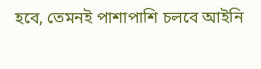হবে, তেমনই পাশাপাশি চলবে আইনি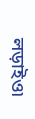লড়াইও৷